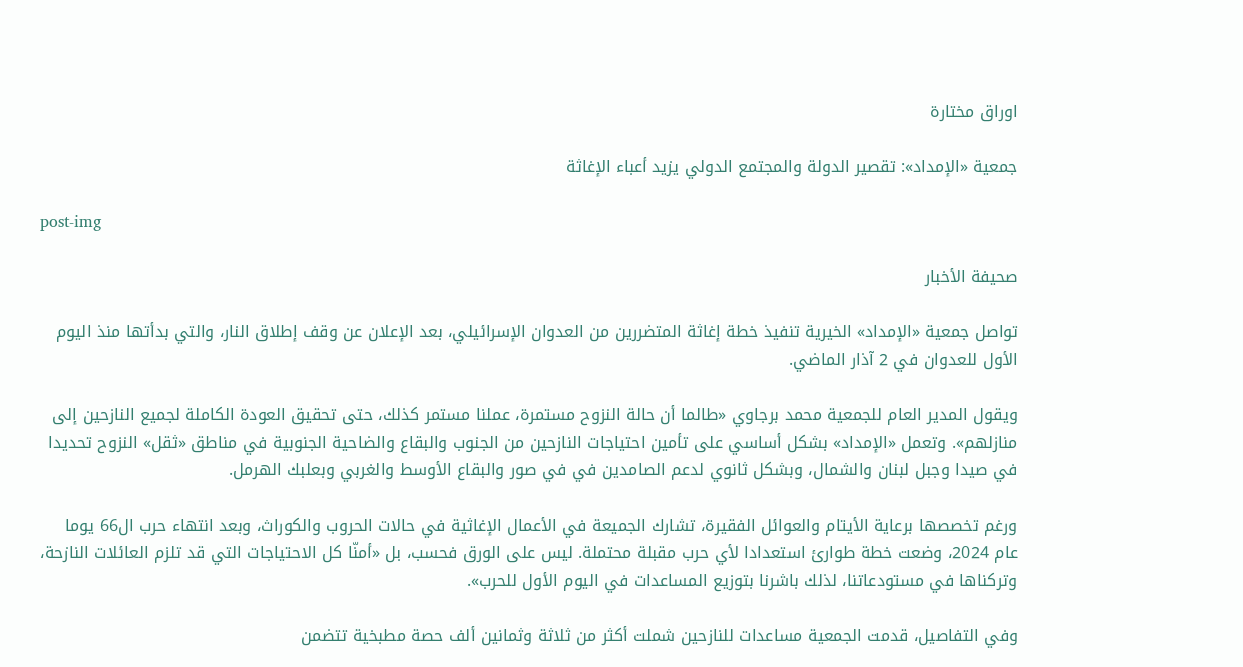اوراق مختارة

جمعية «الإمداد»: تقصير الدولة والمجتمع الدولي يزيد أعباء الإغاثة

post-img

صحيفة الأخبار

تواصل جمعية «الإمداد» الخيرية تنفيذ خطة إغاثة المتضررين من العدوان الإسرائيلي، بعد الإعلان عن وقف إطلاق النار، والتي بدأتها منذ اليوم الأول للعدوان في 2 آذار الماضي.

ويقول المدير العام للجمعية محمد برجاوي «طالما أن حالة النزوح مستمرة، عملنا مستمر كذلك، حتى تحقيق العودة الكاملة لجميع النازحين إلى منازلهم». وتعمل «الإمداد» بشكل أساسي على تأمين احتياجات النازحين من الجنوب والبقاع والضاحية الجنوبية في مناطق «ثقل» النزوح تحديدا في صيدا وجبل لبنان والشمال، وبشكل ثانوي لدعم الصامدين في في صور والبقاع الأوسط والغربي وبعلبك الهرمل.

ورغم تخصصها برعاية الأيتام والعوائل الفقيرة، تشارك الجميعة في الأعمال الإغاثية في حالات الحروب والكوراث، وبعد انتهاء حرب ال66 يوما عام 2024، وضعت خطة طوارئ استعدادا لأي حرب مقبلة محتملة. ليس على الورق فحسب، بل «أمنّا كل الاحتياجات التي قد تلزم العائلات النازحة، وتركناها في مستودعاتنا، لذلك باشرنا بتوزيع المساعدات في اليوم الأول للحرب».

وفي التفاصيل، قدمت الجمعية مساعدات للنازحين شملت أكثر من ثلاثة وثمانين ألف حصة مطبخية تتضمن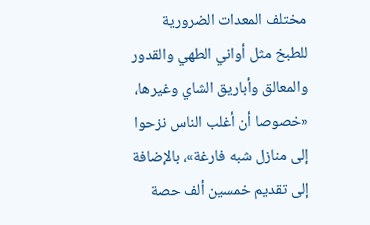مختلف المعدات الضرورية للطبخ مثل أواني الطهي والقدور والمعالق وأباريق الشاي وغيرها، «خصوصا أن أغلب الناس نزحوا إلى منازل شبه فارغة»، بالإضافة إلى تقديم خمسين ألف حصة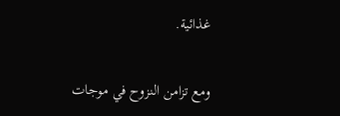غذائية.

ومع تزامن النزوح في موجات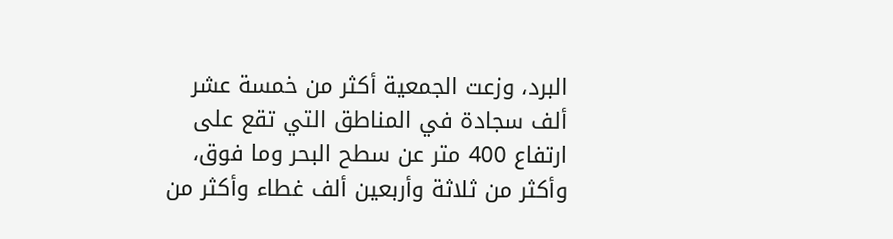البرد، وزعت الجمعية أكثر من خمسة عشر ألف سجادة في المناطق التي تقع على ارتفاع 400 متر عن سطح البحر وما فوق، وأكثر من ثلاثة وأربعين ألف غطاء وأكثر من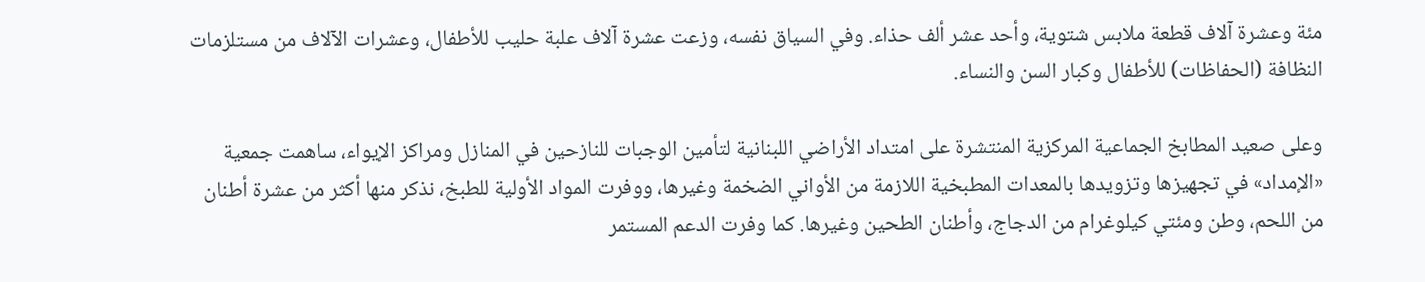مئة وعشرة آلاف قطعة ملابس شتوية، وأحد عشر ألف حذاء. وفي السياق نفسه، وزعت عشرة آلاف علبة حليب للأطفال، وعشرات الآلاف من مستلزمات النظافة (الحفاظات) للأطفال وكبار السن والنساء.

وعلى صعيد المطابخ الجماعية المركزية المنتشرة على امتداد الأراضي اللبنانية لتأمين الوجبات للنازحين في المنازل ومراكز الإيواء، ساهمت جمعية «الإمداد» في تجهيزها وتزويدها بالمعدات المطبخية اللازمة من الأواني الضخمة وغيرها، ووفرت المواد الأولية للطبخ، نذكر منها أكثر من عشرة أطنان من اللحم، وطن ومئتي كيلوغرام من الدجاج، وأطنان الطحين وغيرها. كما وفرت الدعم المستمر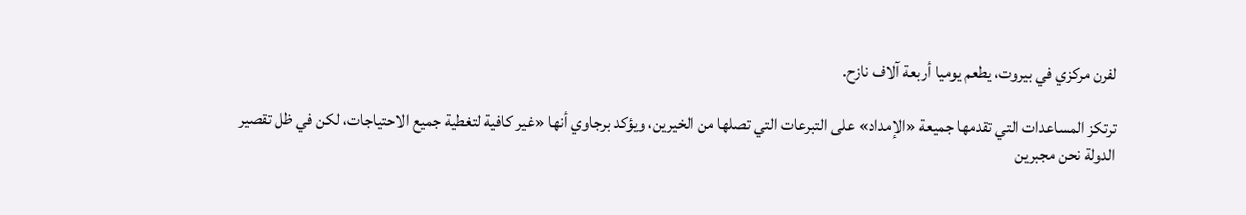لفرن مركزي في بيروت، يطعم يوميا أربعة آلاف نازح.

ترتكز المساعدات التي تقدمها جميعة «الإمداد» على التبرعات التي تصلها من الخيرين، ويؤكد برجاوي أنها «غير كافية لتغطية جميع الاحتياجات، لكن في ظل تقصير الدولة نحن مجبرين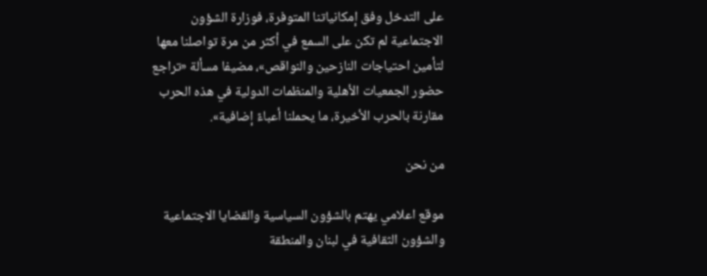على التدخل وفق إمكانياتنا المتوفرة، فوزارة الشؤون الاجتماعية لم تكن على السمع في أكثر من مرة تواصلنا معها لتأمين احتياجات النازحين والنواقص»، مضيفا مسألة «تراجع حضور الجمعيات الأهلية والمنظمات الدولية في هذه الحرب مقارنة بالحرب الأخيرة، ما يحملنا أعباءً إضافية».

من نحن

موقع اعلامي يهتم بالشؤون السياسية والقضايا الاجتماعية والشؤون الثقافية في لبنان والمنطقة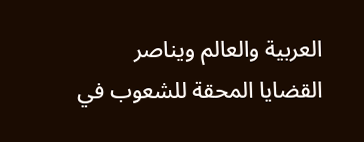العربية والعالم ويناصر القضايا المحقة للشعوب في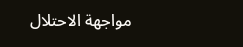مواجهة الاحتلال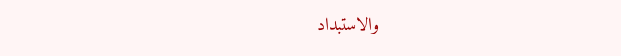والاستبداد